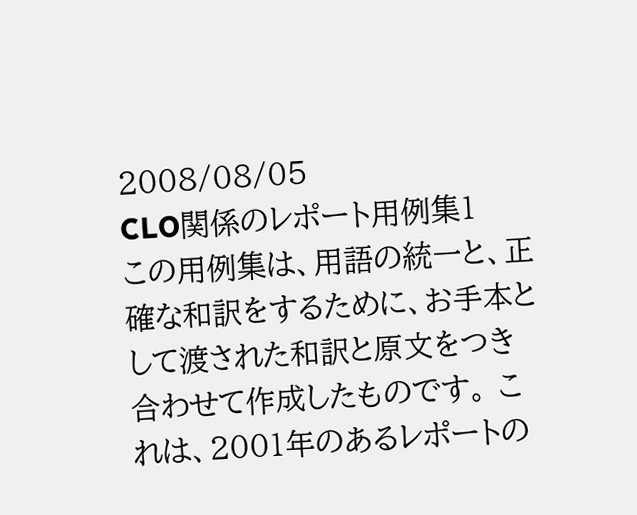2008/08/05
CLO関係のレポート用例集1
この用例集は、用語の統一と、正確な和訳をするために、お手本として渡された和訳と原文をつき合わせて作成したものです。 これは、2001年のあるレポートの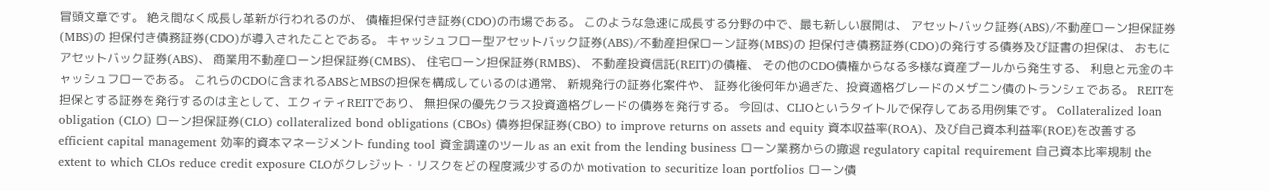冒頭文章です。 絶え間なく成長し革新が行われるのが、 債権担保付き証券(CDO)の市場である。 このような急速に成長する分野の中で、最も新しい展開は、 アセットバック証券(ABS)/不動産ローン担保証券(MBS)の 担保付き債務証券(CDO)が導入されたことである。 キャッシュフロー型アセットバック証券(ABS)/不動産担保ローン証券(MBS)の 担保付き債務証券(CDO)の発行する債券及び証書の担保は、 おもにアセットバック証券(ABS)、 商業用不動産ローン担保証券(CMBS)、 住宅ローン担保証券(RMBS)、 不動産投資信託(REIT)の債権、 その他のCDO債権からなる多様な資産プールから発生する、 利息と元金のキャッシュフローである。 これらのCDOに含まれるABSとMBSの担保を構成しているのは通常、 新規発行の証券化案件や、 証券化後何年か過ぎた、投資適格グレードのメザニン債のトランシェである。 REITを担保とする証券を発行するのは主として、エクィティREITであり、 無担保の優先クラス投資適格グレードの債券を発行する。 今回は、CLIOというタイトルで保存してある用例集です。 Collateralized loan obligation (CLO) ローン担保証券(CLO) collateralized bond obligations (CBOs) 債券担保証券(CBO) to improve returns on assets and equity 資本収益率(ROA)、及び自己資本利益率(ROE)を改善する efficient capital management 効率的資本マネージメント funding tool 資金調達のツール as an exit from the lending business ローン業務からの撤退 regulatory capital requirement 自己資本比率規制 the extent to which CLOs reduce credit exposure CLOがクレジット・リスクをどの程度減少するのか motivation to securitize loan portfolios ローン債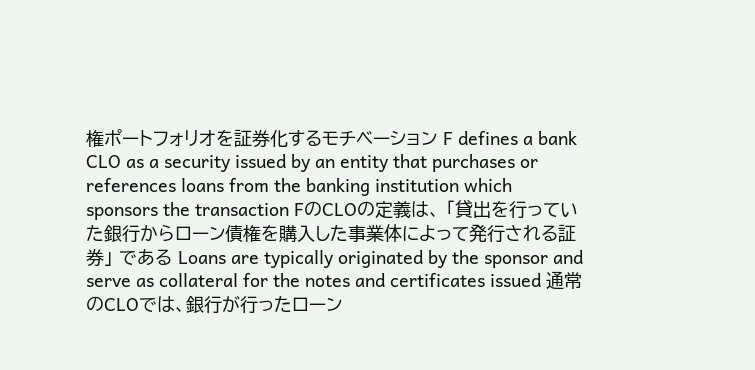権ポートフォリオを証券化するモチベーション F defines a bank CLO as a security issued by an entity that purchases or references loans from the banking institution which sponsors the transaction FのCLOの定義は、 「貸出を行っていた銀行からローン債権を購入した事業体によって発行される証券」 である Loans are typically originated by the sponsor and serve as collateral for the notes and certificates issued 通常のCLOでは、銀行が行ったローン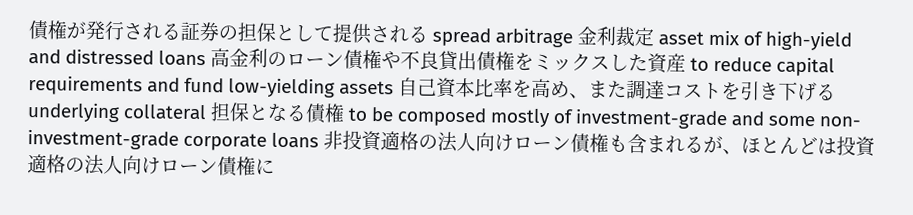債権が発行される証券の担保として提供される spread arbitrage 金利裁定 asset mix of high-yield and distressed loans 高金利のローン債権や不良貸出債権をミックスした資産 to reduce capital requirements and fund low-yielding assets 自己資本比率を高め、また調達コストを引き下げる underlying collateral 担保となる債権 to be composed mostly of investment-grade and some non-investment-grade corporate loans 非投資適格の法人向けローン債権も含まれるが、ほとんどは投資適格の法人向けローン債権に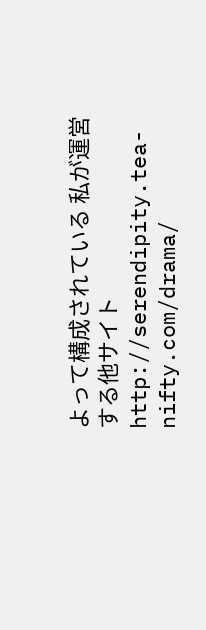よって構成されている 私が運営する他サイト http://serendipity.tea-nifty.com/drama/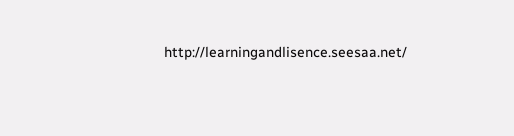http://learningandlisence.seesaa.net/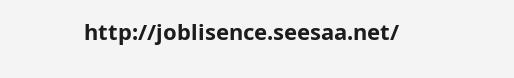http://joblisence.seesaa.net/